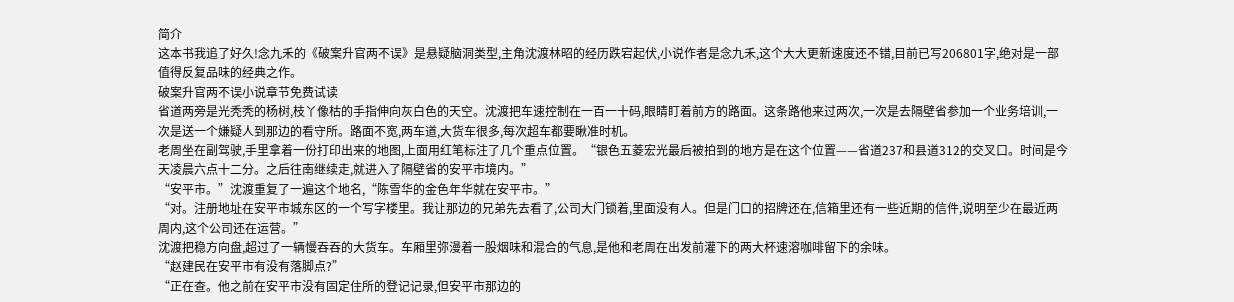简介
这本书我追了好久!念九禾的《破案升官两不误》是悬疑脑洞类型,主角沈渡林昭的经历跌宕起伏,小说作者是念九禾,这个大大更新速度还不错,目前已写206801字,绝对是一部值得反复品味的经典之作。
破案升官两不误小说章节免费试读
省道两旁是光秃秃的杨树,枝丫像枯的手指伸向灰白色的天空。沈渡把车速控制在一百一十码,眼睛盯着前方的路面。这条路他来过两次,一次是去隔壁省参加一个业务培训,一次是送一个嫌疑人到那边的看守所。路面不宽,两车道,大货车很多,每次超车都要瞅准时机。
老周坐在副驾驶,手里拿着一份打印出来的地图,上面用红笔标注了几个重点位置。“银色五菱宏光最后被拍到的地方是在这个位置——省道237和县道312的交叉口。时间是今天凌晨六点十二分。之后往南继续走,就进入了隔壁省的安平市境内。”
“安平市。”沈渡重复了一遍这个地名,“陈雪华的金色年华就在安平市。”
“对。注册地址在安平市城东区的一个写字楼里。我让那边的兄弟先去看了,公司大门锁着,里面没有人。但是门口的招牌还在,信箱里还有一些近期的信件,说明至少在最近两周内,这个公司还在运营。”
沈渡把稳方向盘,超过了一辆慢吞吞的大货车。车厢里弥漫着一股烟味和混合的气息,是他和老周在出发前灌下的两大杯速溶咖啡留下的余味。
“赵建民在安平市有没有落脚点?”
“正在查。他之前在安平市没有固定住所的登记记录,但安平市那边的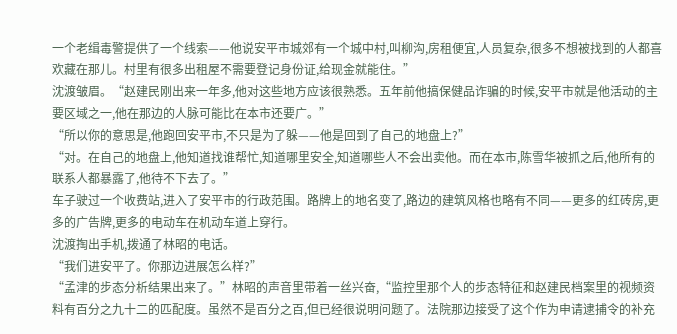一个老缉毒警提供了一个线索——他说安平市城郊有一个城中村,叫柳沟,房租便宜,人员复杂,很多不想被找到的人都喜欢藏在那儿。村里有很多出租屋不需要登记身份证,给现金就能住。”
沈渡皱眉。“赵建民刚出来一年多,他对这些地方应该很熟悉。五年前他搞保健品诈骗的时候,安平市就是他活动的主要区域之一,他在那边的人脉可能比在本市还要广。”
“所以你的意思是,他跑回安平市,不只是为了躲——他是回到了自己的地盘上?”
“对。在自己的地盘上,他知道找谁帮忙,知道哪里安全,知道哪些人不会出卖他。而在本市,陈雪华被抓之后,他所有的联系人都暴露了,他待不下去了。”
车子驶过一个收费站,进入了安平市的行政范围。路牌上的地名变了,路边的建筑风格也略有不同——更多的红砖房,更多的广告牌,更多的电动车在机动车道上穿行。
沈渡掏出手机,拨通了林昭的电话。
“我们进安平了。你那边进展怎么样?”
“孟津的步态分析结果出来了。”林昭的声音里带着一丝兴奋,“监控里那个人的步态特征和赵建民档案里的视频资料有百分之九十二的匹配度。虽然不是百分之百,但已经很说明问题了。法院那边接受了这个作为申请逮捕令的补充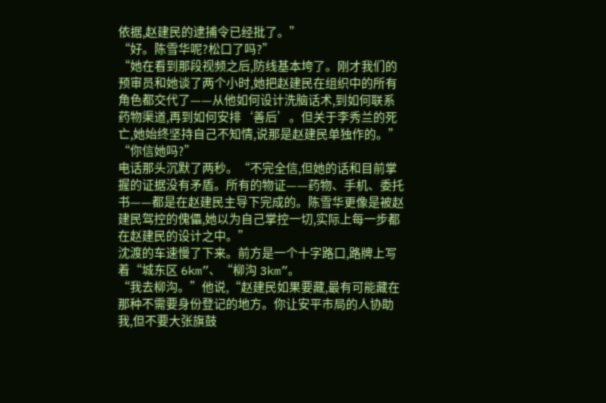依据,赵建民的逮捕令已经批了。”
“好。陈雪华呢?松口了吗?”
“她在看到那段视频之后,防线基本垮了。刚才我们的预审员和她谈了两个小时,她把赵建民在组织中的所有角色都交代了——从他如何设计洗脑话术,到如何联系药物渠道,再到如何安排‘善后’。但关于李秀兰的死亡,她始终坚持自己不知情,说那是赵建民单独作的。”
“你信她吗?”
电话那头沉默了两秒。“不完全信,但她的话和目前掌握的证据没有矛盾。所有的物证——药物、手机、委托书——都是在赵建民主导下完成的。陈雪华更像是被赵建民驾控的傀儡,她以为自己掌控一切,实际上每一步都在赵建民的设计之中。”
沈渡的车速慢了下来。前方是一个十字路口,路牌上写着“城东区 6km”、“柳沟 3km”。
“我去柳沟。”他说,“赵建民如果要藏,最有可能藏在那种不需要身份登记的地方。你让安平市局的人协助我,但不要大张旗鼓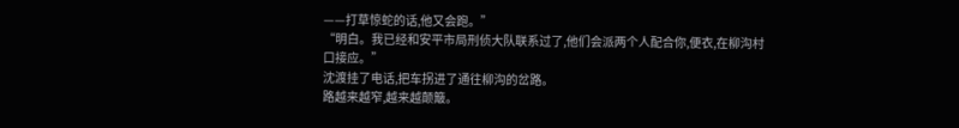——打草惊蛇的话,他又会跑。”
“明白。我已经和安平市局刑侦大队联系过了,他们会派两个人配合你,便衣,在柳沟村口接应。”
沈渡挂了电话,把车拐进了通往柳沟的岔路。
路越来越窄,越来越颠簸。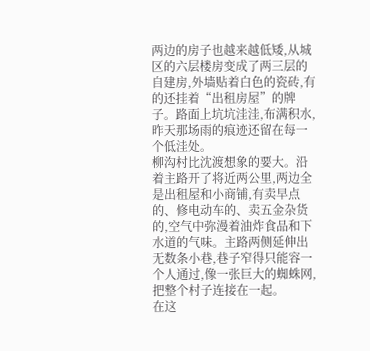两边的房子也越来越低矮,从城区的六层楼房变成了两三层的自建房,外墙贴着白色的瓷砖,有的还挂着“出租房屋”的牌子。路面上坑坑洼洼,布满积水,昨天那场雨的痕迹还留在每一个低洼处。
柳沟村比沈渡想象的要大。沿着主路开了将近两公里,两边全是出租屋和小商铺,有卖早点的、修电动车的、卖五金杂货的,空气中弥漫着油炸食品和下水道的气味。主路两侧延伸出无数条小巷,巷子窄得只能容一个人通过,像一张巨大的蜘蛛网,把整个村子连接在一起。
在这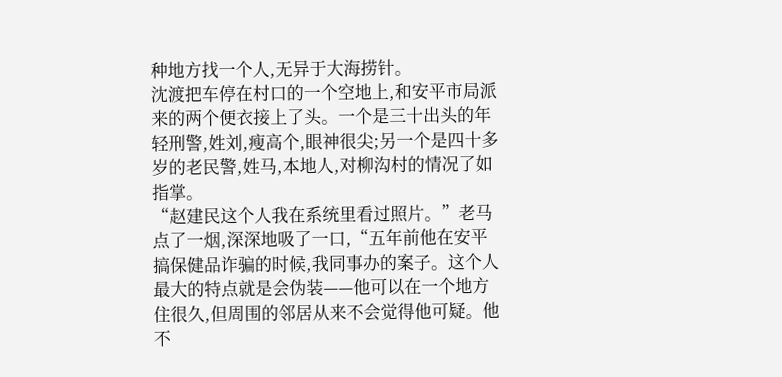种地方找一个人,无异于大海捞针。
沈渡把车停在村口的一个空地上,和安平市局派来的两个便衣接上了头。一个是三十出头的年轻刑警,姓刘,瘦高个,眼神很尖;另一个是四十多岁的老民警,姓马,本地人,对柳沟村的情况了如指掌。
“赵建民这个人我在系统里看过照片。”老马点了一烟,深深地吸了一口,“五年前他在安平搞保健品诈骗的时候,我同事办的案子。这个人最大的特点就是会伪装——他可以在一个地方住很久,但周围的邻居从来不会觉得他可疑。他不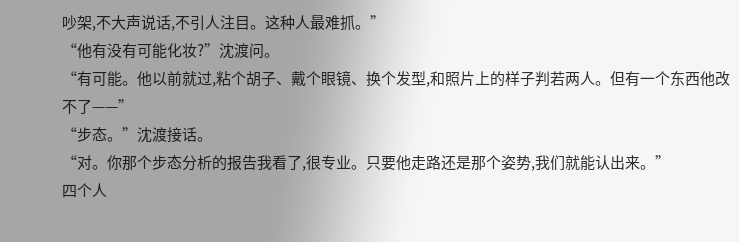吵架,不大声说话,不引人注目。这种人最难抓。”
“他有没有可能化妆?”沈渡问。
“有可能。他以前就过,粘个胡子、戴个眼镜、换个发型,和照片上的样子判若两人。但有一个东西他改不了——”
“步态。”沈渡接话。
“对。你那个步态分析的报告我看了,很专业。只要他走路还是那个姿势,我们就能认出来。”
四个人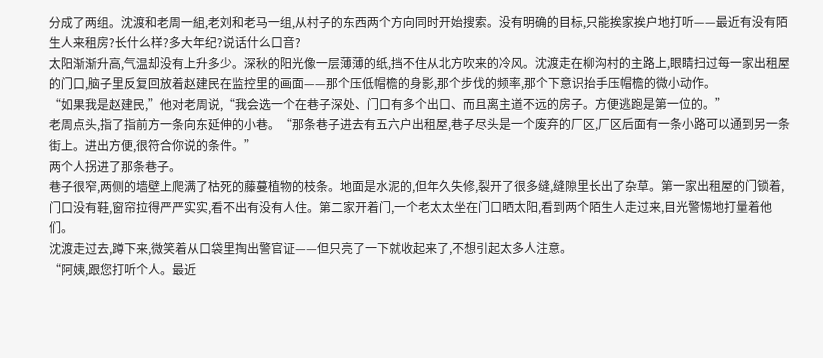分成了两组。沈渡和老周一組,老刘和老马一组,从村子的东西两个方向同时开始搜索。没有明确的目标,只能挨家挨户地打听——最近有没有陌生人来租房?长什么样?多大年纪?说话什么口音?
太阳渐渐升高,气温却没有上升多少。深秋的阳光像一层薄薄的纸,挡不住从北方吹来的冷风。沈渡走在柳沟村的主路上,眼睛扫过每一家出租屋的门口,脑子里反复回放着赵建民在监控里的画面——那个压低帽檐的身影,那个步伐的频率,那个下意识抬手压帽檐的微小动作。
“如果我是赵建民,”他对老周说,“我会选一个在巷子深处、门口有多个出口、而且离主道不远的房子。方便逃跑是第一位的。”
老周点头,指了指前方一条向东延伸的小巷。“那条巷子进去有五六户出租屋,巷子尽头是一个废弃的厂区,厂区后面有一条小路可以通到另一条街上。进出方便,很符合你说的条件。”
两个人拐进了那条巷子。
巷子很窄,两侧的墙壁上爬满了枯死的藤蔓植物的枝条。地面是水泥的,但年久失修,裂开了很多缝,缝隙里长出了杂草。第一家出租屋的门锁着,门口没有鞋,窗帘拉得严严实实,看不出有没有人住。第二家开着门,一个老太太坐在门口晒太阳,看到两个陌生人走过来,目光警惕地打量着他们。
沈渡走过去,蹲下来,微笑着从口袋里掏出警官证——但只亮了一下就收起来了,不想引起太多人注意。
“阿姨,跟您打听个人。最近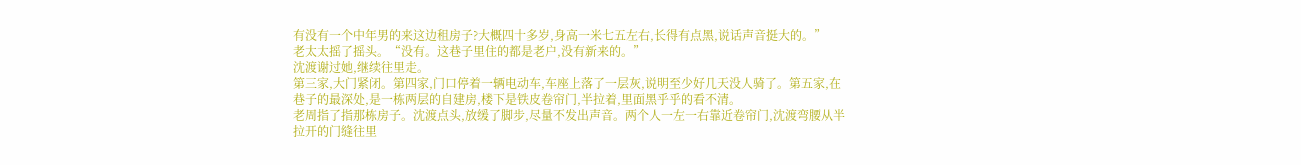有没有一个中年男的来这边租房子?大概四十多岁,身高一米七五左右,长得有点黑,说话声音挺大的。”
老太太摇了摇头。“没有。这巷子里住的都是老户,没有新来的。”
沈渡谢过她,继续往里走。
第三家,大门紧闭。第四家,门口停着一辆电动车,车座上落了一层灰,说明至少好几天没人骑了。第五家,在巷子的最深处,是一栋两层的自建房,楼下是铁皮卷帘门,半拉着,里面黑乎乎的看不清。
老周指了指那栋房子。沈渡点头,放缓了脚步,尽量不发出声音。两个人一左一右靠近卷帘门,沈渡弯腰从半拉开的门缝往里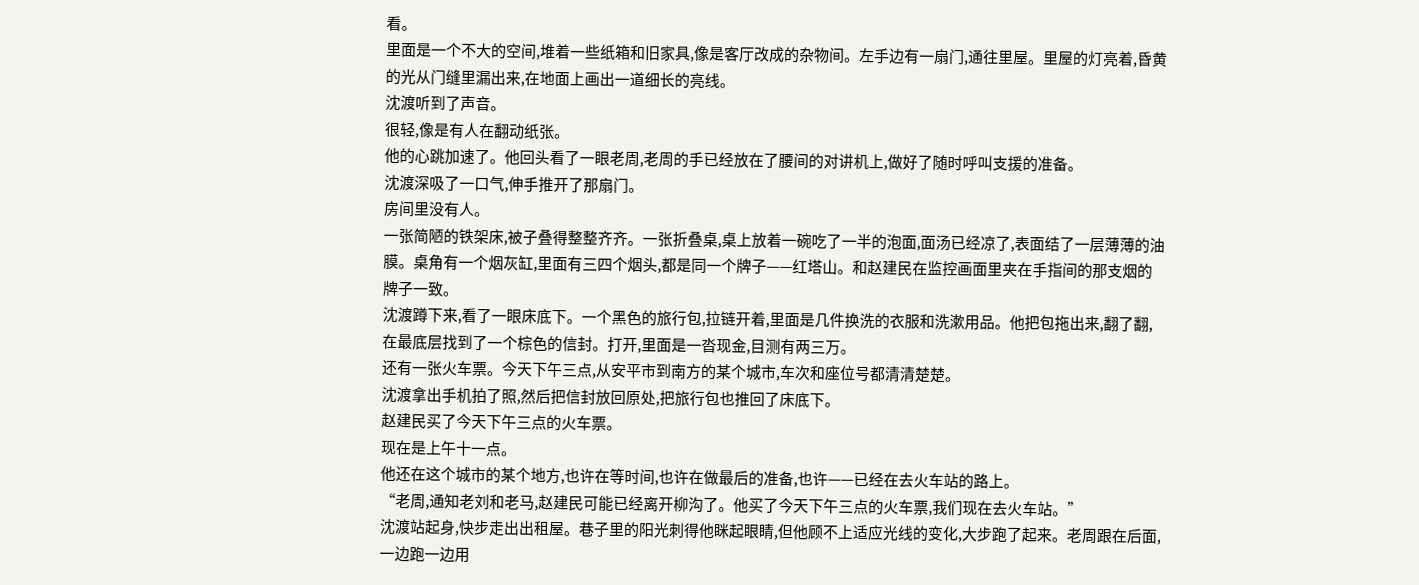看。
里面是一个不大的空间,堆着一些纸箱和旧家具,像是客厅改成的杂物间。左手边有一扇门,通往里屋。里屋的灯亮着,昏黄的光从门缝里漏出来,在地面上画出一道细长的亮线。
沈渡听到了声音。
很轻,像是有人在翻动纸张。
他的心跳加速了。他回头看了一眼老周,老周的手已经放在了腰间的对讲机上,做好了随时呼叫支援的准备。
沈渡深吸了一口气,伸手推开了那扇门。
房间里没有人。
一张简陋的铁架床,被子叠得整整齐齐。一张折叠桌,桌上放着一碗吃了一半的泡面,面汤已经凉了,表面结了一层薄薄的油膜。桌角有一个烟灰缸,里面有三四个烟头,都是同一个牌子——红塔山。和赵建民在监控画面里夹在手指间的那支烟的牌子一致。
沈渡蹲下来,看了一眼床底下。一个黑色的旅行包,拉链开着,里面是几件换洗的衣服和洗漱用品。他把包拖出来,翻了翻,在最底层找到了一个棕色的信封。打开,里面是一沓现金,目测有两三万。
还有一张火车票。今天下午三点,从安平市到南方的某个城市,车次和座位号都清清楚楚。
沈渡拿出手机拍了照,然后把信封放回原处,把旅行包也推回了床底下。
赵建民买了今天下午三点的火车票。
现在是上午十一点。
他还在这个城市的某个地方,也许在等时间,也许在做最后的准备,也许——已经在去火车站的路上。
“老周,通知老刘和老马,赵建民可能已经离开柳沟了。他买了今天下午三点的火车票,我们现在去火车站。”
沈渡站起身,快步走出出租屋。巷子里的阳光刺得他眯起眼睛,但他顾不上适应光线的变化,大步跑了起来。老周跟在后面,一边跑一边用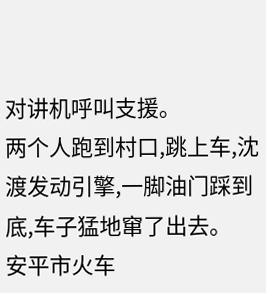对讲机呼叫支援。
两个人跑到村口,跳上车,沈渡发动引擎,一脚油门踩到底,车子猛地窜了出去。
安平市火车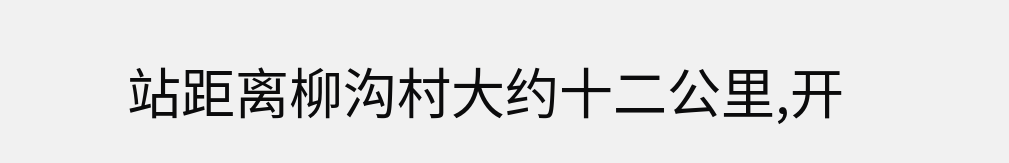站距离柳沟村大约十二公里,开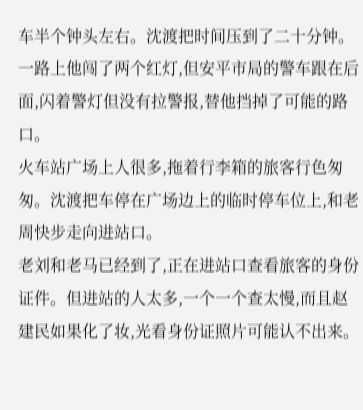车半个钟头左右。沈渡把时间压到了二十分钟。一路上他闯了两个红灯,但安平市局的警车跟在后面,闪着警灯但没有拉警报,替他挡掉了可能的路口。
火车站广场上人很多,拖着行李箱的旅客行色匆匆。沈渡把车停在广场边上的临时停车位上,和老周快步走向进站口。
老刘和老马已经到了,正在进站口查看旅客的身份证件。但进站的人太多,一个一个查太慢,而且赵建民如果化了妆,光看身份证照片可能认不出来。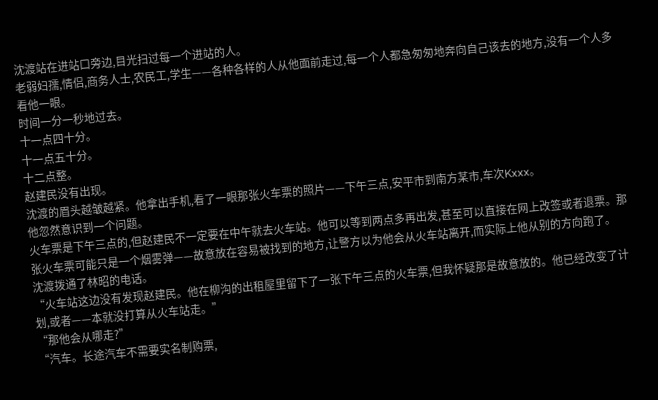沈渡站在进站口旁边,目光扫过每一个进站的人。
老弱妇孺,情侣,商务人士,农民工,学生——各种各样的人从他面前走过,每一个人都急匆匆地奔向自己该去的地方,没有一个人多看他一眼。
时间一分一秒地过去。
十一点四十分。
十一点五十分。
十二点整。
赵建民没有出现。
沈渡的眉头越皱越紧。他拿出手机,看了一眼那张火车票的照片——下午三点,安平市到南方某市,车次Kxxx。
他忽然意识到一个问题。
火车票是下午三点的,但赵建民不一定要在中午就去火车站。他可以等到两点多再出发,甚至可以直接在网上改签或者退票。那张火车票可能只是一个烟雾弹——故意放在容易被找到的地方,让警方以为他会从火车站离开,而实际上他从别的方向跑了。
沈渡拨通了林昭的电话。
“火车站这边没有发现赵建民。他在柳沟的出租屋里留下了一张下午三点的火车票,但我怀疑那是故意放的。他已经改变了计划,或者——本就没打算从火车站走。”
“那他会从哪走?”
“汽车。长途汽车不需要实名制购票,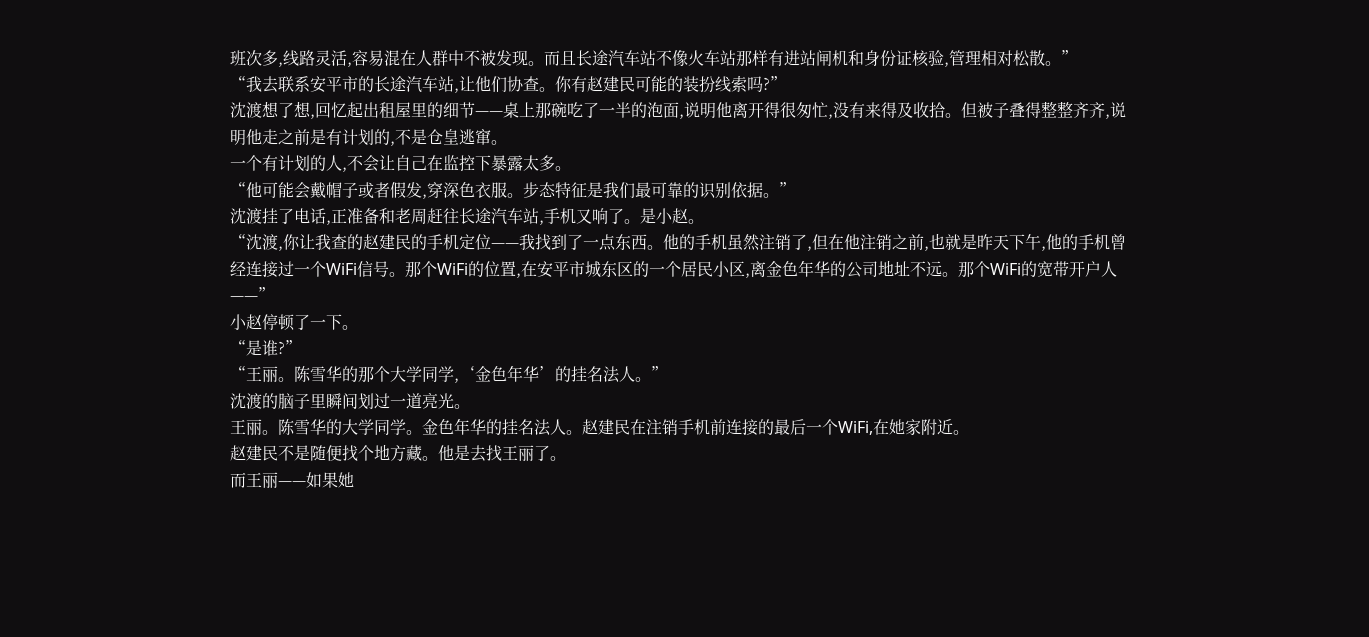班次多,线路灵活,容易混在人群中不被发现。而且长途汽车站不像火车站那样有进站闸机和身份证核验,管理相对松散。”
“我去联系安平市的长途汽车站,让他们协查。你有赵建民可能的装扮线索吗?”
沈渡想了想,回忆起出租屋里的细节——桌上那碗吃了一半的泡面,说明他离开得很匆忙,没有来得及收拾。但被子叠得整整齐齐,说明他走之前是有计划的,不是仓皇逃窜。
一个有计划的人,不会让自己在监控下暴露太多。
“他可能会戴帽子或者假发,穿深色衣服。步态特征是我们最可靠的识别依据。”
沈渡挂了电话,正准备和老周赶往长途汽车站,手机又响了。是小赵。
“沈渡,你让我查的赵建民的手机定位——我找到了一点东西。他的手机虽然注销了,但在他注销之前,也就是昨天下午,他的手机曾经连接过一个WiFi信号。那个WiFi的位置,在安平市城东区的一个居民小区,离金色年华的公司地址不远。那个WiFi的宽带开户人——”
小赵停顿了一下。
“是谁?”
“王丽。陈雪华的那个大学同学,‘金色年华’的挂名法人。”
沈渡的脑子里瞬间划过一道亮光。
王丽。陈雪华的大学同学。金色年华的挂名法人。赵建民在注销手机前连接的最后一个WiFi,在她家附近。
赵建民不是随便找个地方藏。他是去找王丽了。
而王丽——如果她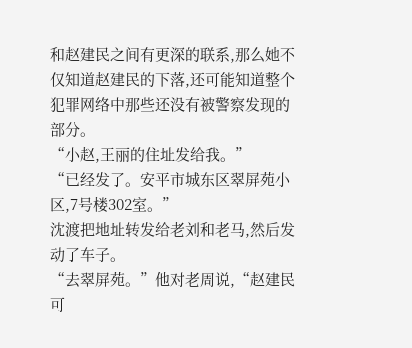和赵建民之间有更深的联系,那么她不仅知道赵建民的下落,还可能知道整个犯罪网络中那些还没有被警察发现的部分。
“小赵,王丽的住址发给我。”
“已经发了。安平市城东区翠屏苑小区,7号楼302室。”
沈渡把地址转发给老刘和老马,然后发动了车子。
“去翠屏苑。”他对老周说,“赵建民可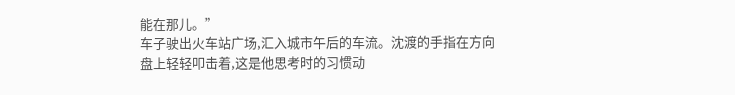能在那儿。”
车子驶出火车站广场,汇入城市午后的车流。沈渡的手指在方向盘上轻轻叩击着,这是他思考时的习惯动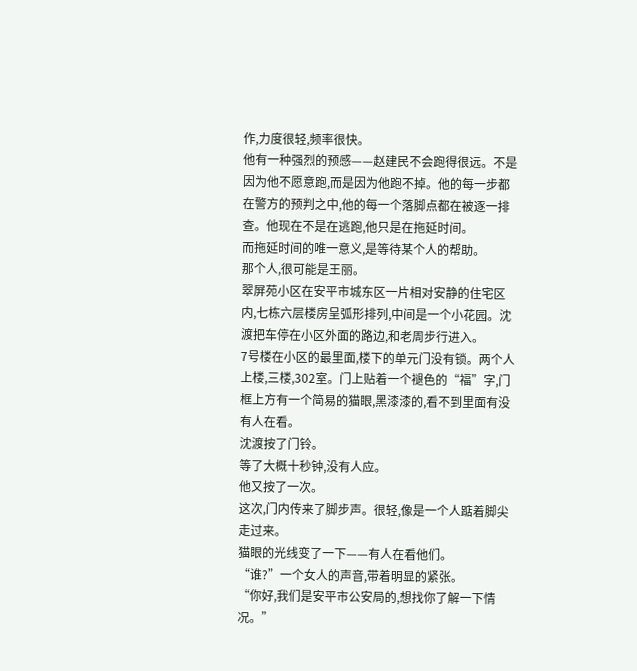作,力度很轻,频率很快。
他有一种强烈的预感——赵建民不会跑得很远。不是因为他不愿意跑,而是因为他跑不掉。他的每一步都在警方的预判之中,他的每一个落脚点都在被逐一排查。他现在不是在逃跑,他只是在拖延时间。
而拖延时间的唯一意义,是等待某个人的帮助。
那个人,很可能是王丽。
翠屏苑小区在安平市城东区一片相对安静的住宅区内,七栋六层楼房呈弧形排列,中间是一个小花园。沈渡把车停在小区外面的路边,和老周步行进入。
7号楼在小区的最里面,楼下的单元门没有锁。两个人上楼,三楼,302室。门上贴着一个褪色的“福”字,门框上方有一个简易的猫眼,黑漆漆的,看不到里面有没有人在看。
沈渡按了门铃。
等了大概十秒钟,没有人应。
他又按了一次。
这次,门内传来了脚步声。很轻,像是一个人踮着脚尖走过来。
猫眼的光线变了一下——有人在看他们。
“谁?”一个女人的声音,带着明显的紧张。
“你好,我们是安平市公安局的,想找你了解一下情况。”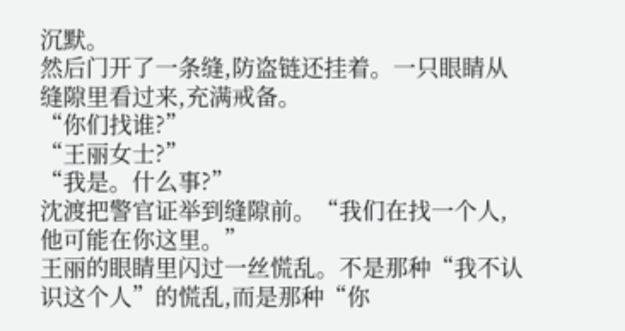沉默。
然后门开了一条缝,防盗链还挂着。一只眼睛从缝隙里看过来,充满戒备。
“你们找谁?”
“王丽女士?”
“我是。什么事?”
沈渡把警官证举到缝隙前。“我们在找一个人,他可能在你这里。”
王丽的眼睛里闪过一丝慌乱。不是那种“我不认识这个人”的慌乱,而是那种“你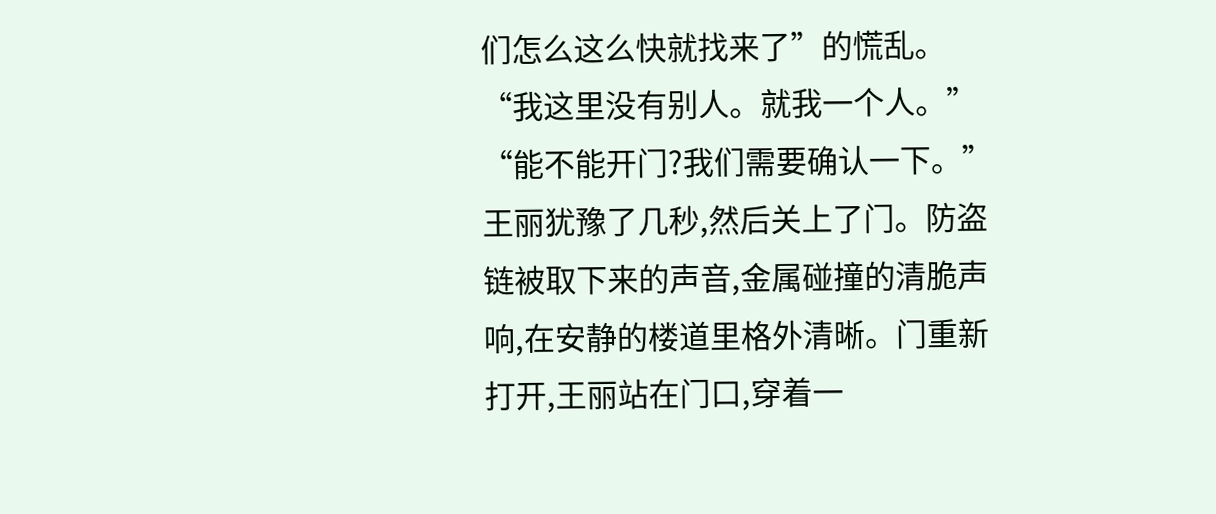们怎么这么快就找来了”的慌乱。
“我这里没有别人。就我一个人。”
“能不能开门?我们需要确认一下。”
王丽犹豫了几秒,然后关上了门。防盗链被取下来的声音,金属碰撞的清脆声响,在安静的楼道里格外清晰。门重新打开,王丽站在门口,穿着一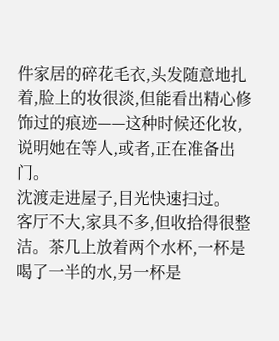件家居的碎花毛衣,头发随意地扎着,脸上的妆很淡,但能看出精心修饰过的痕迹——这种时候还化妆,说明她在等人,或者,正在准备出门。
沈渡走进屋子,目光快速扫过。
客厅不大,家具不多,但收拾得很整洁。茶几上放着两个水杯,一杯是喝了一半的水,另一杯是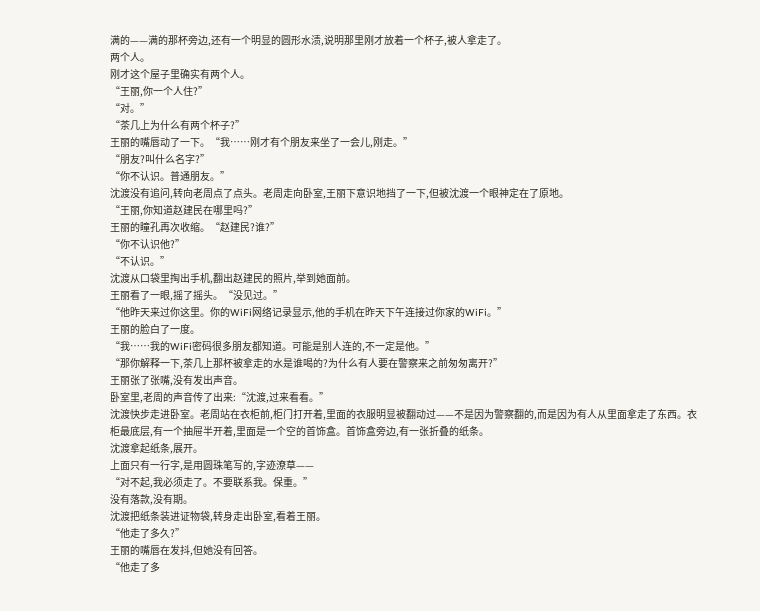满的——满的那杯旁边,还有一个明显的圆形水渍,说明那里刚才放着一个杯子,被人拿走了。
两个人。
刚才这个屋子里确实有两个人。
“王丽,你一个人住?”
“对。”
“茶几上为什么有两个杯子?”
王丽的嘴唇动了一下。“我……刚才有个朋友来坐了一会儿,刚走。”
“朋友?叫什么名字?”
“你不认识。普通朋友。”
沈渡没有追问,转向老周点了点头。老周走向卧室,王丽下意识地挡了一下,但被沈渡一个眼神定在了原地。
“王丽,你知道赵建民在哪里吗?”
王丽的瞳孔再次收缩。“赵建民?谁?”
“你不认识他?”
“不认识。”
沈渡从口袋里掏出手机,翻出赵建民的照片,举到她面前。
王丽看了一眼,摇了摇头。“没见过。”
“他昨天来过你这里。你的WiFi网络记录显示,他的手机在昨天下午连接过你家的WiFi。”
王丽的脸白了一度。
“我……我的WiFi密码很多朋友都知道。可能是别人连的,不一定是他。”
“那你解释一下,茶几上那杯被拿走的水是谁喝的?为什么有人要在警察来之前匆匆离开?”
王丽张了张嘴,没有发出声音。
卧室里,老周的声音传了出来:“沈渡,过来看看。”
沈渡快步走进卧室。老周站在衣柜前,柜门打开着,里面的衣服明显被翻动过——不是因为警察翻的,而是因为有人从里面拿走了东西。衣柜最底层,有一个抽屉半开着,里面是一个空的首饰盒。首饰盒旁边,有一张折叠的纸条。
沈渡拿起纸条,展开。
上面只有一行字,是用圆珠笔写的,字迹潦草——
“对不起,我必须走了。不要联系我。保重。”
没有落款,没有期。
沈渡把纸条装进证物袋,转身走出卧室,看着王丽。
“他走了多久?”
王丽的嘴唇在发抖,但她没有回答。
“他走了多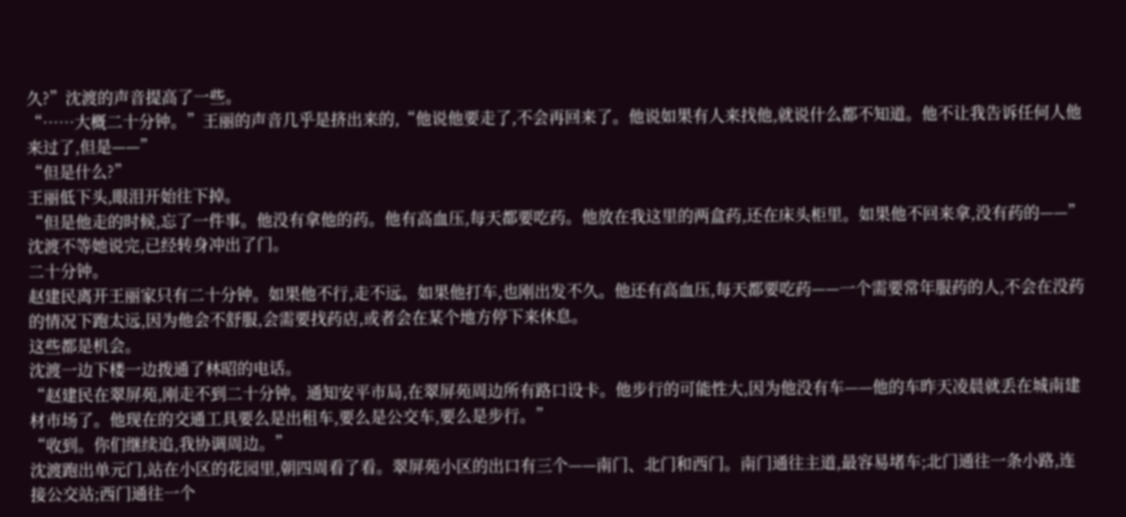久?”沈渡的声音提高了一些。
“……大概二十分钟。”王丽的声音几乎是挤出来的,“他说他要走了,不会再回来了。他说如果有人来找他,就说什么都不知道。他不让我告诉任何人他来过了,但是——”
“但是什么?”
王丽低下头,眼泪开始往下掉。
“但是他走的时候,忘了一件事。他没有拿他的药。他有高血压,每天都要吃药。他放在我这里的两盒药,还在床头柜里。如果他不回来拿,没有药的——”
沈渡不等她说完,已经转身冲出了门。
二十分钟。
赵建民离开王丽家只有二十分钟。如果他不行,走不远。如果他打车,也刚出发不久。他还有高血压,每天都要吃药——一个需要常年服药的人,不会在没药的情况下跑太远,因为他会不舒服,会需要找药店,或者会在某个地方停下来休息。
这些都是机会。
沈渡一边下楼一边拨通了林昭的电话。
“赵建民在翠屏苑,刚走不到二十分钟。通知安平市局,在翠屏苑周边所有路口设卡。他步行的可能性大,因为他没有车——他的车昨天凌晨就丢在城南建材市场了。他现在的交通工具要么是出租车,要么是公交车,要么是步行。”
“收到。你们继续追,我协调周边。”
沈渡跑出单元门,站在小区的花园里,朝四周看了看。翠屏苑小区的出口有三个——南门、北门和西门。南门通往主道,最容易堵车;北门通往一条小路,连接公交站;西门通往一个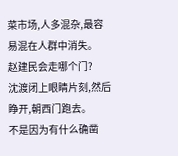菜市场,人多混杂,最容易混在人群中消失。
赵建民会走哪个门?
沈渡闭上眼睛片刻,然后睁开,朝西门跑去。
不是因为有什么确凿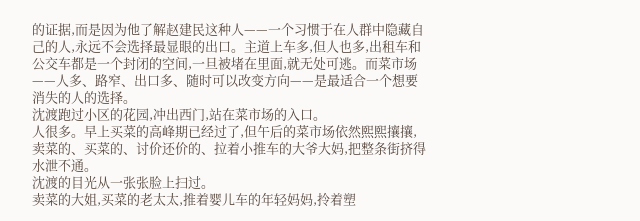的证据,而是因为他了解赵建民这种人——一个习惯于在人群中隐藏自己的人,永远不会选择最显眼的出口。主道上车多,但人也多,出租车和公交车都是一个封闭的空间,一旦被堵在里面,就无处可逃。而菜市场——人多、路窄、出口多、随时可以改变方向——是最适合一个想要消失的人的选择。
沈渡跑过小区的花园,冲出西门,站在菜市场的入口。
人很多。早上买菜的高峰期已经过了,但午后的菜市场依然熙熙攘攘,卖菜的、买菜的、讨价还价的、拉着小推车的大爷大妈,把整条街挤得水泄不通。
沈渡的目光从一张张脸上扫过。
卖菜的大姐,买菜的老太太,推着婴儿车的年轻妈妈,拎着塑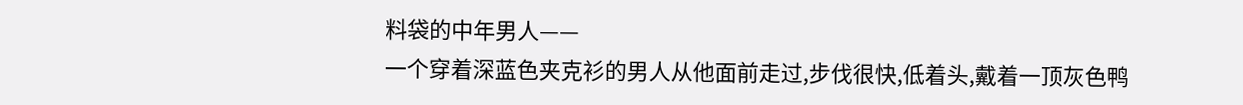料袋的中年男人——
一个穿着深蓝色夹克衫的男人从他面前走过,步伐很快,低着头,戴着一顶灰色鸭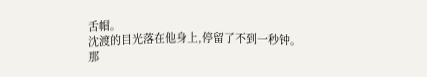舌帽。
沈渡的目光落在他身上,停留了不到一秒钟。
那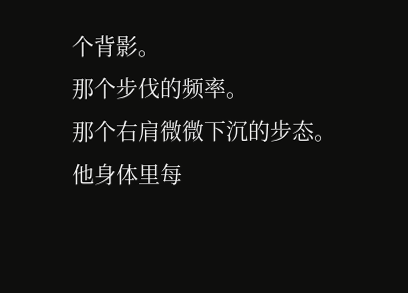个背影。
那个步伐的频率。
那个右肩微微下沉的步态。
他身体里每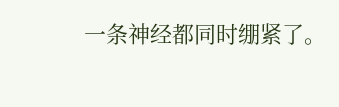一条神经都同时绷紧了。